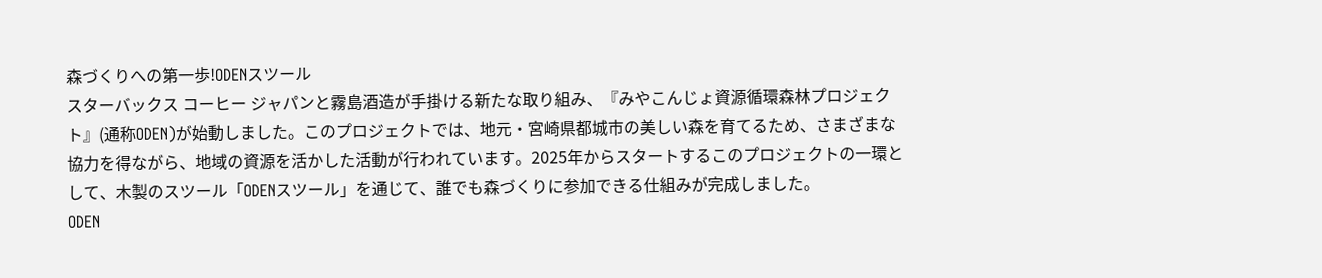森づくりへの第一歩!ODENスツール
スターバックス コーヒー ジャパンと霧島酒造が手掛ける新たな取り組み、『みやこんじょ資源循環森林プロジェクト』(通称ODEN)が始動しました。このプロジェクトでは、地元・宮崎県都城市の美しい森を育てるため、さまざまな協力を得ながら、地域の資源を活かした活動が行われています。2025年からスタートするこのプロジェクトの一環として、木製のスツール「ODENスツール」を通じて、誰でも森づくりに参加できる仕組みが完成しました。
ODEN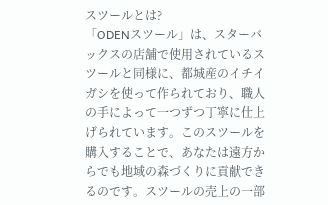スツールとは?
「ODENスツール」は、スターバックスの店舗で使用されているスツールと同様に、都城産のイチイガシを使って作られており、職人の手によって一つずつ丁寧に仕上げられています。このスツールを購入することで、あなたは遠方からでも地域の森づくりに貢献できるのです。スツールの売上の一部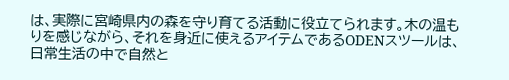は、実際に宮崎県内の森を守り育てる活動に役立てられます。木の温もりを感じながら、それを身近に使えるアイテムであるODENスツールは、日常生活の中で自然と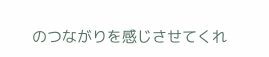のつながりを感じさせてくれ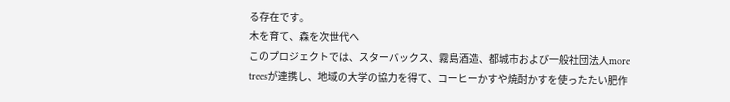る存在です。
木を育て、森を次世代へ
このプロジェクトでは、スターバックス、霧島酒造、都城市および一般社団法人more treesが連携し、地域の大学の協力を得て、コーヒーかすや焼酎かすを使ったたい肥作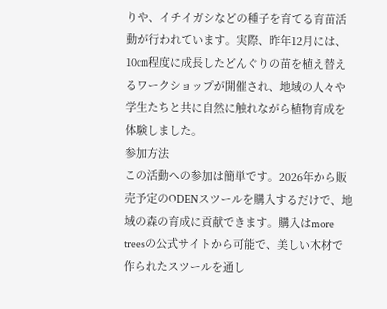りや、イチイガシなどの種子を育てる育苗活動が行われています。実際、昨年12月には、10㎝程度に成長したどんぐりの苗を植え替えるワークショップが開催され、地域の人々や学生たちと共に自然に触れながら植物育成を体験しました。
参加方法
この活動への参加は簡単です。2026年から販売予定のODENスツールを購入するだけで、地域の森の育成に貢献できます。購入はmore treesの公式サイトから可能で、美しい木材で作られたスツールを通し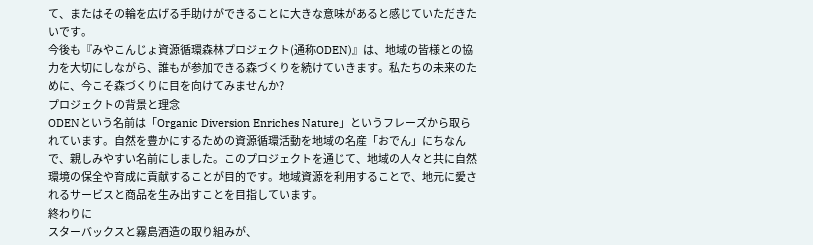て、またはその輪を広げる手助けができることに大きな意味があると感じていただきたいです。
今後も『みやこんじょ資源循環森林プロジェクト(通称ODEN)』は、地域の皆様との協力を大切にしながら、誰もが参加できる森づくりを続けていきます。私たちの未来のために、今こそ森づくりに目を向けてみませんか?
プロジェクトの背景と理念
ODENという名前は「Organic Diversion Enriches Nature」というフレーズから取られています。自然を豊かにするための資源循環活動を地域の名産「おでん」にちなんで、親しみやすい名前にしました。このプロジェクトを通じて、地域の人々と共に自然環境の保全や育成に貢献することが目的です。地域資源を利用することで、地元に愛されるサービスと商品を生み出すことを目指しています。
終わりに
スターバックスと霧島酒造の取り組みが、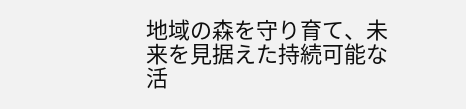地域の森を守り育て、未来を見据えた持続可能な活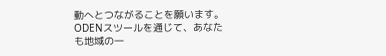動へとつながることを願います。ODENスツールを通じて、あなたも地域の一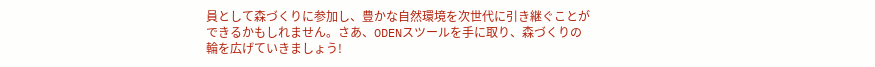員として森づくりに参加し、豊かな自然環境を次世代に引き継ぐことができるかもしれません。さあ、ODENスツールを手に取り、森づくりの輪を広げていきましょう!